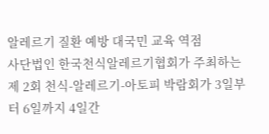알레르기 질환 예방 대국민 교육 역점
사단법인 한국천식알레르기협회가 주최하는 제 2회 천식-알레르기-아토피 박람회가 3일부터 6일까지 4일간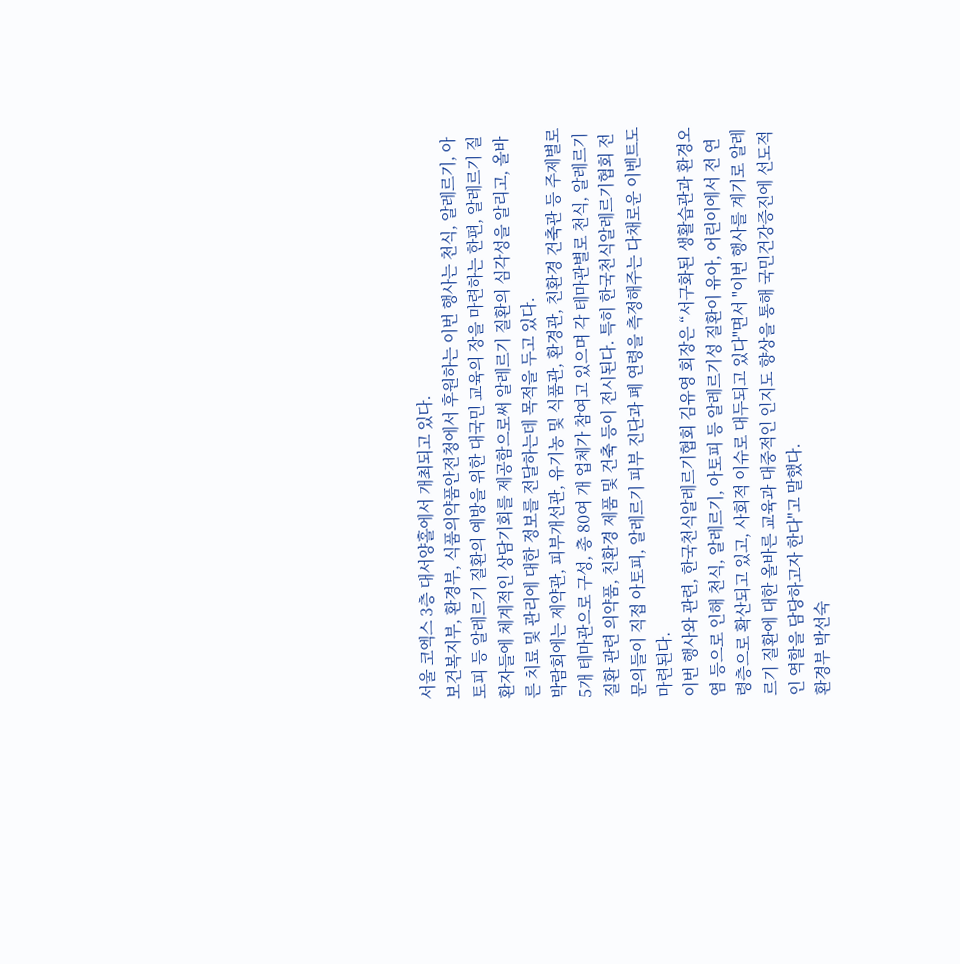서울 코엑스 3층 대서양홀에서 개최되고 있다.
보건복지부, 환경부, 식품의약품안전청에서 후원하는 이번 행사는 천식, 알레르기, 아토피 등 알레르기 질환의 예방을 위한 대국민 교육의 장을 마련하는 한편, 알레르기 질환자들에 체계적인 상담기회를 제공함으로써 알레르기 질환의 심각성을 알리고, 올바른 치료 및 관리에 대한 정보를 전달하는데 목적을 두고 있다.
박람회에는 제약관, 피부개선관, 유기농 및 식품관, 환경관, 친환경 건축관 등 주제별로 5개 테마관으로 구성, 총 80여 개 업체가 참여고 있으며 각 테마관별로 천식, 알레르기 질환 관련 의약품, 친환경 제품 및 건축 등이 전시된다. 특히 한국천식알레르기협회 전문의들이 직접 아토피, 알레르기 피부 진단과 폐 연령을 측정해주는 다채로운 이벤트도 마련된다.
이번 행사와 관련, 한국천식알레르기협회 김유영 회장은 “서구화된 생활습관과 환경오염 등으로 인해 천식, 알레르기, 아토피 등 알레르기성 질환이 유아, 어린이에서 전 연령층으로 확산되고 있고, 사회적 이슈로 대두되고 있다"면서 "이번 행사를 계기로 알레르기 질환에 대한 올바른 교육과 대중적인 인지도 향상을 통해 국민건강증진에 선도적인 역할을 담당하고자 한다"고 말했다.
환경부 박선숙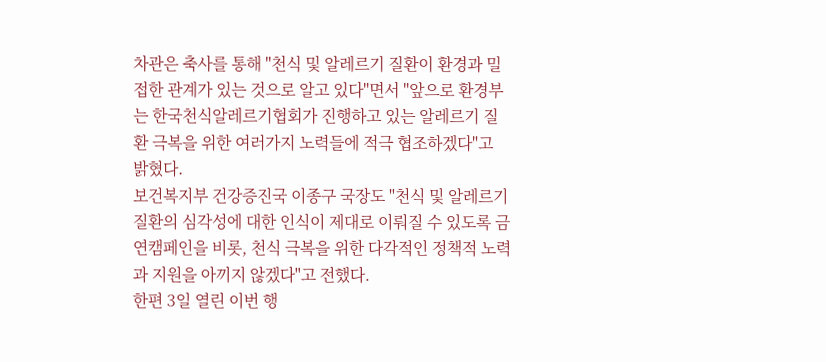차관은 축사를 통해 "천식 및 알레르기 질환이 환경과 밀접한 관계가 있는 것으로 알고 있다"면서 "앞으로 환경부는 한국천식알레르기협회가 진행하고 있는 알레르기 질환 극복을 위한 여러가지 노력들에 적극 협조하겠다"고 밝혔다.
보건복지부 건강증진국 이종구 국장도 "천식 및 알레르기 질환의 심각성에 대한 인식이 제대로 이뤄질 수 있도록 금연캠페인을 비롯, 천식 극복을 위한 다각적인 정책적 노력과 지원을 아끼지 않겠다"고 전했다.
한편 3일 열린 이번 행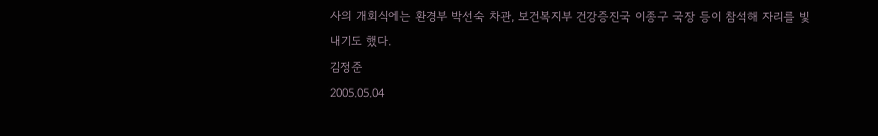사의 개회식에는 환경부 박선숙 차관, 보건복지부 건강증진국 이종구 국장 등이 참석해 자리를 빛내기도 했다.
김정준
2005.05.04